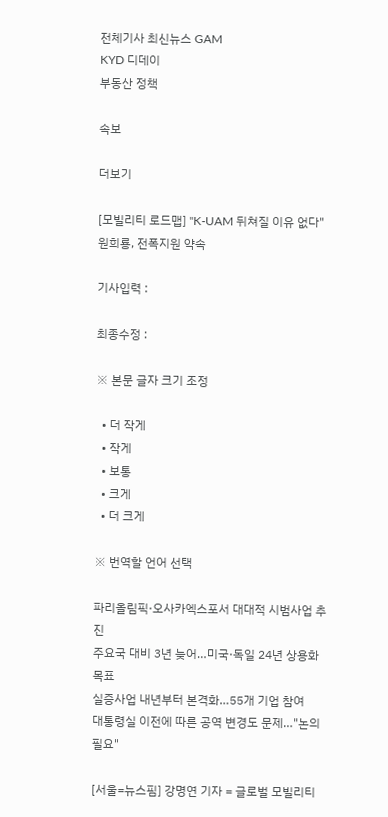전체기사 최신뉴스 GAM
KYD 디데이
부동산 정책

속보

더보기

[모빌리티 로드맵] "K-UAM 뒤쳐질 이유 없다" 원희룡, 전폭지원 약속

기사입력 :

최종수정 :

※ 본문 글자 크기 조정

  • 더 작게
  • 작게
  • 보통
  • 크게
  • 더 크게

※ 번역할 언어 선택

파리올림픽·오사카엑스포서 대대적 시범사업 추진
주요국 대비 3년 늦어…미국·독일 24년 상용화 목표
실증사업 내년부터 본격화…55개 기업 참여
대통령실 이전에 따른 공역 변경도 문제…"논의 필요"

[서울=뉴스핌] 강명연 기자 = 글로벌 모빌리티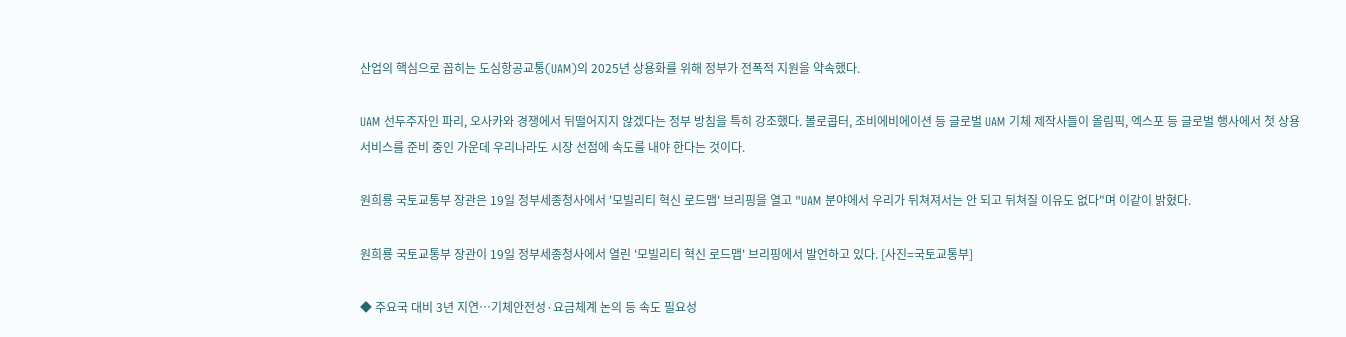산업의 핵심으로 꼽히는 도심항공교통(UAM)의 2025년 상용화를 위해 정부가 전폭적 지원을 약속했다.

UAM 선두주자인 파리, 오사카와 경쟁에서 뒤떨어지지 않겠다는 정부 방침을 특히 강조했다. 볼로콥터, 조비에비에이션 등 글로벌 UAM 기체 제작사들이 올림픽, 엑스포 등 글로벌 행사에서 첫 상용 서비스를 준비 중인 가운데 우리나라도 시장 선점에 속도를 내야 한다는 것이다.

원희룡 국토교통부 장관은 19일 정부세종청사에서 '모빌리티 혁신 로드맵' 브리핑을 열고 "UAM 분야에서 우리가 뒤쳐져서는 안 되고 뒤쳐질 이유도 없다"며 이같이 밝혔다.

원희룡 국토교통부 장관이 19일 정부세종청사에서 열린 '모빌리티 혁신 로드맵' 브리핑에서 발언하고 있다. [사진=국토교통부]

◆ 주요국 대비 3년 지연…기체안전성·요금체계 논의 등 속도 필요성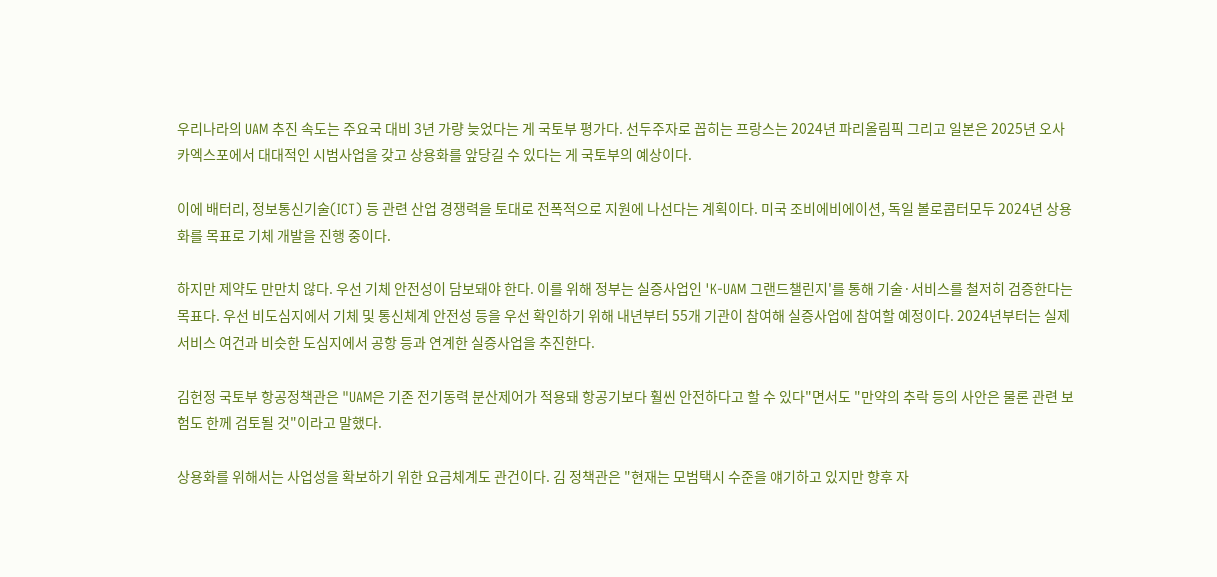우리나라의 UAM 추진 속도는 주요국 대비 3년 가량 늦었다는 게 국토부 평가다. 선두주자로 꼽히는 프랑스는 2024년 파리올림픽 그리고 일본은 2025년 오사카엑스포에서 대대적인 시범사업을 갖고 상용화를 앞당길 수 있다는 게 국토부의 예상이다.

이에 배터리, 정보통신기술(ICT) 등 관련 산업 경쟁력을 토대로 전폭적으로 지원에 나선다는 계획이다. 미국 조비에비에이션, 독일 볼로콥터모두 2024년 상용화를 목표로 기체 개발을 진행 중이다.

하지만 제약도 만만치 않다. 우선 기체 안전성이 담보돼야 한다. 이를 위해 정부는 실증사업인 'K-UAM 그랜드챌린지'를 통해 기술·서비스를 철저히 검증한다는 목표다. 우선 비도심지에서 기체 및 통신체계 안전성 등을 우선 확인하기 위해 내년부터 55개 기관이 참여해 실증사업에 참여할 예정이다. 2024년부터는 실제 서비스 여건과 비슷한 도심지에서 공항 등과 연계한 실증사업을 추진한다.

김헌정 국토부 항공정책관은 "UAM은 기존 전기동력 분산제어가 적용돼 항공기보다 훨씬 안전하다고 할 수 있다"면서도 "만약의 추락 등의 사안은 물론 관련 보험도 한께 검토될 것"이라고 말했다.

상용화를 위해서는 사업성을 확보하기 위한 요금체계도 관건이다. 김 정책관은 "현재는 모범택시 수준을 얘기하고 있지만 향후 자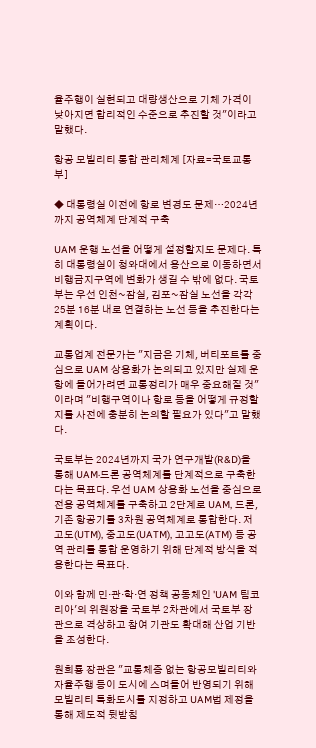율주행이 실현되고 대량생산으로 기체 가격이 낮아지면 합리적인 수준으로 추진할 것"이라고 말했다.

항공 모빌리티 통합 관리체계 [자료=국토교통부]

◆ 대통령실 이전에 항로 변경도 문제…2024년까지 공역체계 단계적 구축

UAM 운행 노선을 어떻게 설정할지도 문제다. 특히 대통령실이 청와대에서 용산으로 이동하면서 비행금지구역에 변화가 생길 수 밖에 없다. 국토부는 우선 인천~잠실, 김포~잠실 노선을 각각 25분 16분 내로 연결하는 노선 등을 추진한다는 계획이다.

교통업계 전문가는 "지금은 기체, 버티포트를 중심으로 UAM 상용화가 논의되고 있지만 실제 운항에 들어가려면 교통정리가 매우 중요해질 것"이라며 "비행구역이나 항로 등을 어떻게 규정할지를 사전에 충분히 논의할 필요가 있다"고 말했다.

국토부는 2024년까지 국가 연구개발(R&D)을 통해 UAM·드론 공역체계를 단계적으로 구축한다는 목표다. 우선 UAM 상용화 노선을 중심으로 전용 공역체계를 구축하고 2단계로 UAM, 드론, 기존 항공기를 3차원 공역체계로 통합한다. 저고도(UTM), 중고도(UATM), 고고도(ATM) 등 공역 관리를 통합 운영하기 위해 단계적 방식을 적용한다는 목표다.

이와 함께 민·관·학·연 정책 공동체인 'UAM 팀코리아'의 위원장을 국토부 2차관에서 국토부 장관으로 격상하고 참여 기관도 확대해 산업 기반을 조성한다.

원희룡 장관은 "교통체증 없는 항공모빌리티와 자율주행 등이 도시에 스며들어 반영되기 위해 모빌리티 특화도시를 지정하고 UAM법 제정을 통해 제도적 뒷받침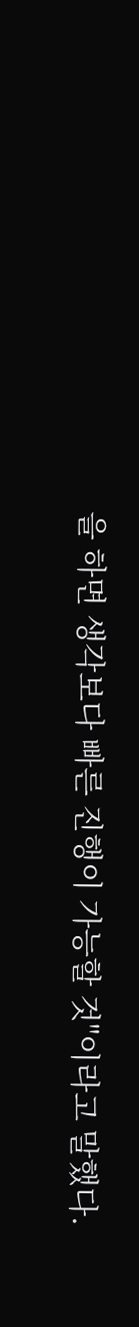을 하면 생각보다 빠른 진행이 가능할 것"이라고 말했다.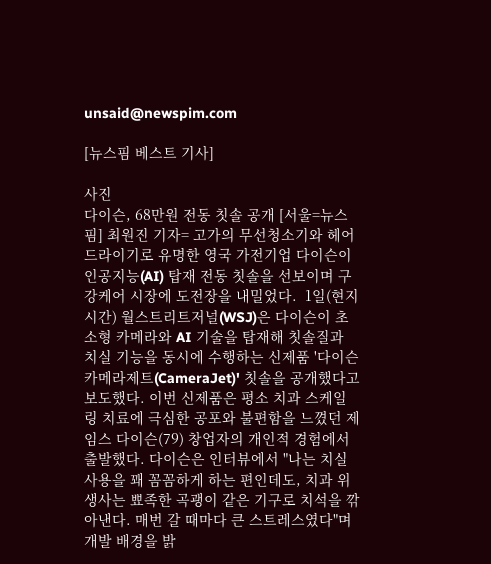unsaid@newspim.com

[뉴스핌 베스트 기사]

사진
다이슨, 68만원 전동 칫솔 공개 [서울=뉴스핌] 최원진 기자= 고가의 무선청소기와 헤어드라이기로 유명한 영국 가전기업 다이슨이 인공지능(AI) 탑재 전동 칫솔을 선보이며 구강케어 시장에 도전장을 내밀었다.  1일(현지시간) 월스트리트저널(WSJ)은 다이슨이 초소형 카메라와 AI 기술을 탑재해 칫솔질과 치실 기능을 동시에 수행하는 신제품 '다이슨 카메라제트(CameraJet)' 칫솔을 공개했다고 보도했다. 이번 신제품은 평소 치과 스케일링 치료에 극심한 공포와 불편함을 느꼈던 제임스 다이슨(79) 창업자의 개인적 경험에서 출발했다. 다이슨은 인터뷰에서 "나는 치실 사용을 꽤 꼼꼼하게 하는 편인데도, 치과 위생사는 뾰족한 곡괭이 같은 기구로 치석을 깎아낸다. 매번 갈 때마다 큰 스트레스였다"며 개발 배경을 밝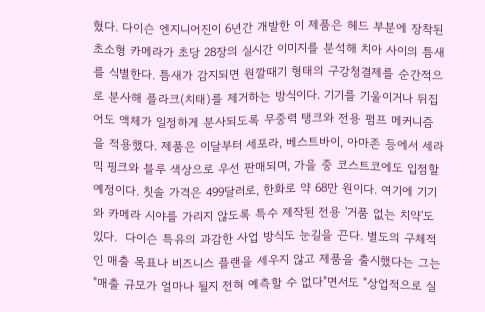혔다. 다이슨 엔지니어진이 6년간 개발한 이 제품은 헤드 부분에 장착된 초소형 카메라가 초당 28장의 실시간 이미지를 분석해 치아 사이의 틈새를 식별한다. 틈새가 감지되면 원깔때기 형태의 구강청결제를 순간적으로 분사해 플라크(치태)를 제거하는 방식이다. 기기를 기울이거나 뒤집어도 액체가 일정하게 분사되도록 무중력 탱크와 전용 펌프 메커니즘을 적용했다. 제품은 이달부터 세포라, 베스트바이, 아마존 등에서 세라믹 핑크와 블루 색상으로 우선 판매되며, 가을 중 코스트코에도 입점할 예정이다. 칫솔 가격은 499달러로, 한화로 약 68만 원이다. 여기에 기기와 카메라 시야를 가리지 않도록 특수 제작된 전용 '거품 없는 치약'도 있다.  다이슨 특유의 과감한 사업 방식도 눈길을 끈다. 별도의 구체적인 매출 목표나 비즈니스 플랜을 세우지 않고 제품을 출시했다는 그는 "매출 규모가 얼마나 될지 전혀 예측할 수 없다"면서도 "상업적으로 실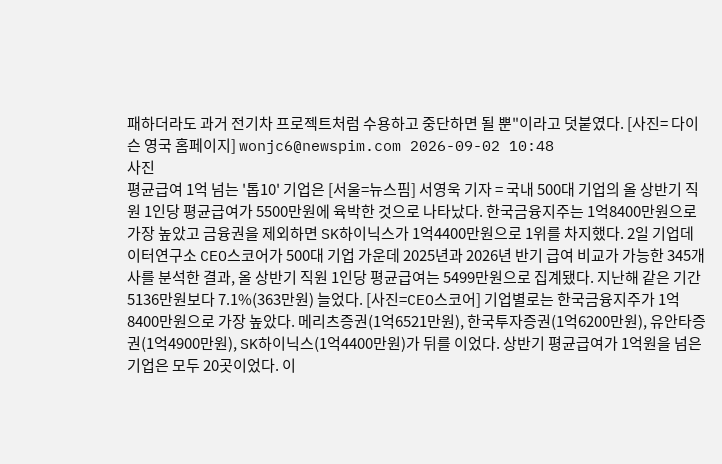패하더라도 과거 전기차 프로젝트처럼 수용하고 중단하면 될 뿐"이라고 덧붙였다. [사진= 다이슨 영국 홈페이지] wonjc6@newspim.com 2026-09-02 10:48
사진
평균급여 1억 넘는 '톱10' 기업은 [서울=뉴스핌] 서영욱 기자 = 국내 500대 기업의 올 상반기 직원 1인당 평균급여가 5500만원에 육박한 것으로 나타났다. 한국금융지주는 1억8400만원으로 가장 높았고 금융권을 제외하면 SK하이닉스가 1억4400만원으로 1위를 차지했다. 2일 기업데이터연구소 CEO스코어가 500대 기업 가운데 2025년과 2026년 반기 급여 비교가 가능한 345개사를 분석한 결과, 올 상반기 직원 1인당 평균급여는 5499만원으로 집계됐다. 지난해 같은 기간 5136만원보다 7.1%(363만원) 늘었다. [사진=CEO스코어] 기업별로는 한국금융지주가 1억8400만원으로 가장 높았다. 메리츠증권(1억6521만원), 한국투자증권(1억6200만원), 유안타증권(1억4900만원), SK하이닉스(1억4400만원)가 뒤를 이었다. 상반기 평균급여가 1억원을 넘은 기업은 모두 20곳이었다. 이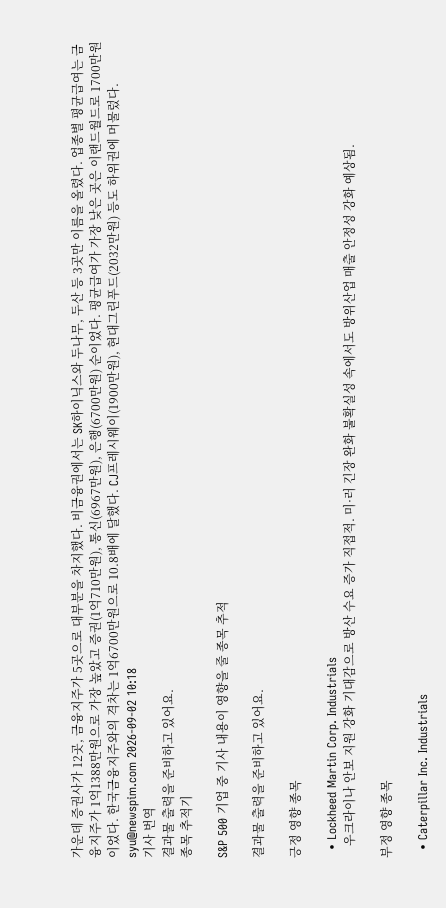가운데 증권사가 12곳, 금융지주가 5곳으로 대부분을 차지했다. 비금융권에서는 SK하이닉스와 두나무, 두산 등 3곳만 이름을 올렸다. 업종별 평균급여는 금융지주가 1억1388만원으로 가장 높았고 증권(1억710만원), 통신(6967만원), 은행(6700만원) 순이었다. 평균급여가 가장 낮은 곳은 이랜드월드로 1700만원이었다. 한국금융지주와의 격차는 1억6700만원으로 10.8배에 달했다. CJ프레시웨이(1900만원), 현대그린푸드(2032만원) 등도 하위권에 머물렀다. syu@newspim.com 2026-09-02 10:18
기사 번역
결과물 출력을 준비하고 있어요.
종목 추적기

S&P 500 기업 중 기사 내용이 영향을 줄 종목 추적

결과물 출력을 준비하고 있어요.

긍정 영향 종목

  • Lockheed Martin Corp. Industrials
    우크라이나 안보 지원 강화 기대감으로 방산 수요 증가 직접적. 미·러 긴장 완화 불확실성 속에서도 방위산업 매출 안정성 강화 예상됨.

부정 영향 종목

  • Caterpillar Inc. Industrials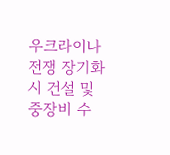우크라이나 전쟁 장기화 시 건설 및 중장비 수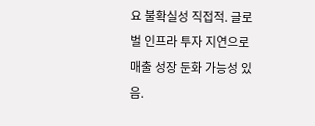요 불확실성 직접적. 글로벌 인프라 투자 지연으로 매출 성장 둔화 가능성 있음.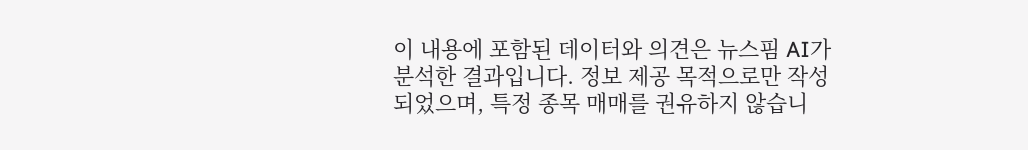이 내용에 포함된 데이터와 의견은 뉴스핌 AI가 분석한 결과입니다. 정보 제공 목적으로만 작성되었으며, 특정 종목 매매를 권유하지 않습니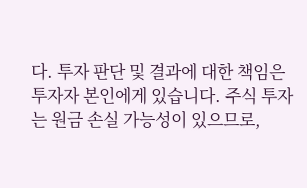다. 투자 판단 및 결과에 대한 책임은 투자자 본인에게 있습니다. 주식 투자는 원금 손실 가능성이 있으므로,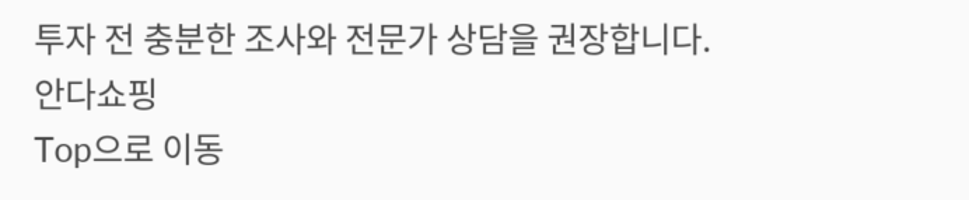투자 전 충분한 조사와 전문가 상담을 권장합니다.
안다쇼핑
Top으로 이동